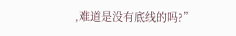,难道是没有底线的吗?”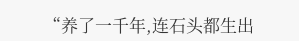“养了一千年,连石头都生出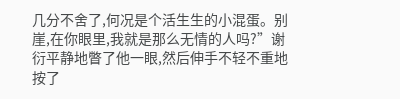几分不舍了,何况是个活生生的小混蛋。别崖,在你眼里,我就是那么无情的人吗?”谢衍平静地瞥了他一眼,然后伸手不轻不重地按了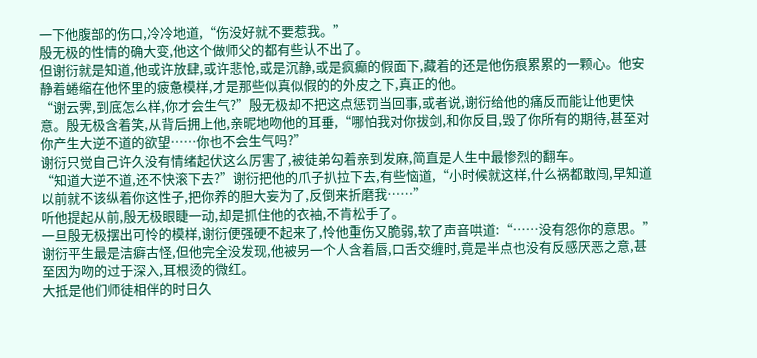一下他腹部的伤口,冷冷地道,“伤没好就不要惹我。”
殷无极的性情的确大变,他这个做师父的都有些认不出了。
但谢衍就是知道,他或许放肆,或许悲怆,或是沉静,或是疯癫的假面下,藏着的还是他伤痕累累的一颗心。他安静着蜷缩在他怀里的疲惫模样,才是那些似真似假的的外皮之下,真正的他。
“谢云霁,到底怎么样,你才会生气?”殷无极却不把这点惩罚当回事,或者说,谢衍给他的痛反而能让他更快意。殷无极含着笑,从背后拥上他,亲昵地吻他的耳垂,“哪怕我对你拔剑,和你反目,毁了你所有的期待,甚至对你产生大逆不道的欲望……你也不会生气吗?”
谢衍只觉自己许久没有情绪起伏这么厉害了,被徒弟勾着亲到发麻,简直是人生中最惨烈的翻车。
“知道大逆不道,还不快滚下去?”谢衍把他的爪子扒拉下去,有些恼道,“小时候就这样,什么祸都敢闯,早知道以前就不该纵着你这性子,把你养的胆大妄为了,反倒来折磨我……”
听他提起从前,殷无极眼睫一动,却是抓住他的衣袖,不肯松手了。
一旦殷无极摆出可怜的模样,谢衍便强硬不起来了,怜他重伤又脆弱,软了声音哄道:“……没有怨你的意思。”
谢衍平生最是洁癖古怪,但他完全没发现,他被另一个人含着唇,口舌交缠时,竟是半点也没有反感厌恶之意,甚至因为吻的过于深入,耳根烫的微红。
大抵是他们师徒相伴的时日久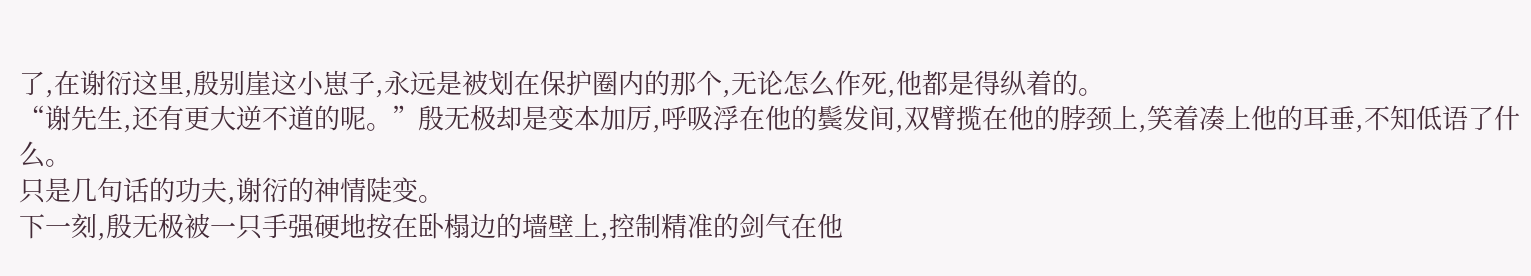了,在谢衍这里,殷别崖这小崽子,永远是被划在保护圈内的那个,无论怎么作死,他都是得纵着的。
“谢先生,还有更大逆不道的呢。”殷无极却是变本加厉,呼吸浮在他的鬓发间,双臂揽在他的脖颈上,笑着凑上他的耳垂,不知低语了什么。
只是几句话的功夫,谢衍的神情陡变。
下一刻,殷无极被一只手强硬地按在卧榻边的墙壁上,控制精准的剑气在他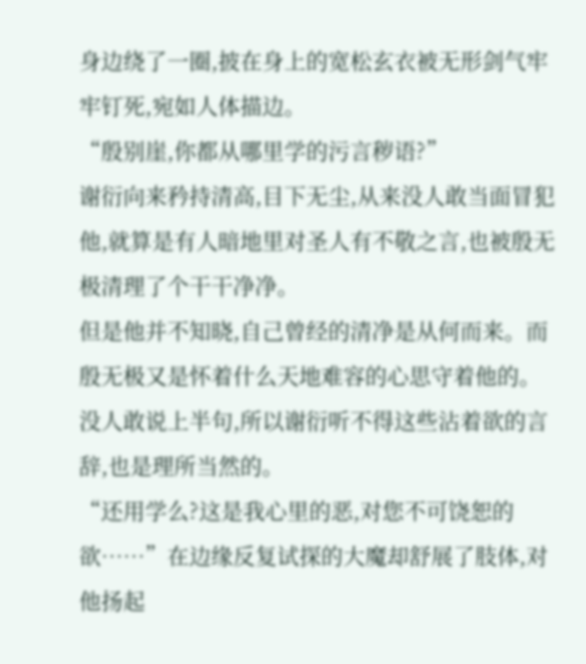身边绕了一圈,披在身上的宽松玄衣被无形剑气牢牢钉死,宛如人体描边。
“殷别崖,你都从哪里学的污言秽语?”
谢衍向来矜持清高,目下无尘,从来没人敢当面冒犯他,就算是有人暗地里对圣人有不敬之言,也被殷无极清理了个干干净净。
但是他并不知晓,自己曾经的清净是从何而来。而殷无极又是怀着什么天地难容的心思守着他的。
没人敢说上半句,所以谢衍听不得这些沾着欲的言辞,也是理所当然的。
“还用学么?这是我心里的恶,对您不可饶恕的欲……”在边缘反复试探的大魔却舒展了肢体,对他扬起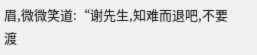眉,微微笑道:“谢先生,知难而退吧,不要渡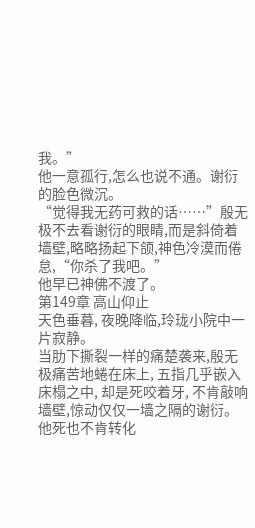我。”
他一意孤行,怎么也说不通。谢衍的脸色微沉。
“觉得我无药可救的话……”殷无极不去看谢衍的眼睛,而是斜倚着墙壁,略略扬起下颌,神色冷漠而倦怠,“你杀了我吧。”
他早已神佛不渡了。
第149章 高山仰止
天色垂暮, 夜晚降临,玲珑小院中一片寂静。
当肋下撕裂一样的痛楚袭来,殷无极痛苦地蜷在床上, 五指几乎嵌入床榻之中, 却是死咬着牙, 不肯敲响墙壁,惊动仅仅一墙之隔的谢衍。
他死也不肯转化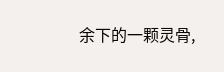余下的一颗灵骨,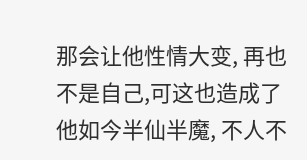那会让他性情大变, 再也不是自己,可这也造成了他如今半仙半魔, 不人不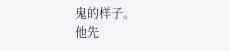鬼的样子。
他先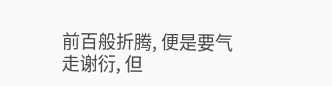前百般折腾, 便是要气走谢衍, 但